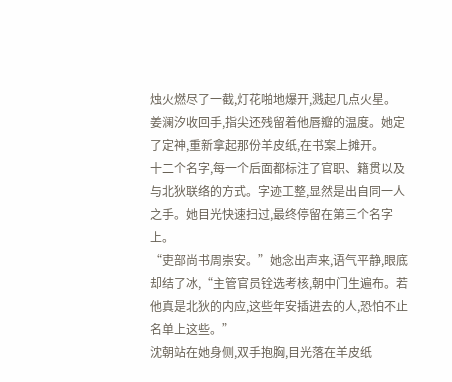烛火燃尽了一截,灯花啪地爆开,溅起几点火星。
姜澜汐收回手,指尖还残留着他唇瓣的温度。她定了定神,重新拿起那份羊皮纸,在书案上摊开。
十二个名字,每一个后面都标注了官职、籍贯以及与北狄联络的方式。字迹工整,显然是出自同一人之手。她目光快速扫过,最终停留在第三个名字上。
“吏部尚书周崇安。”她念出声来,语气平静,眼底却结了冰,“主管官员铨选考核,朝中门生遍布。若他真是北狄的内应,这些年安插进去的人,恐怕不止名单上这些。”
沈朝站在她身侧,双手抱胸,目光落在羊皮纸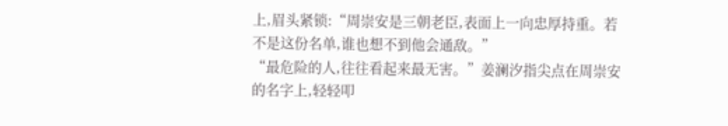上,眉头紧锁:“周崇安是三朝老臣,表面上一向忠厚持重。若不是这份名单,谁也想不到他会通敌。”
“最危险的人,往往看起来最无害。”姜澜汐指尖点在周崇安的名字上,轻轻叩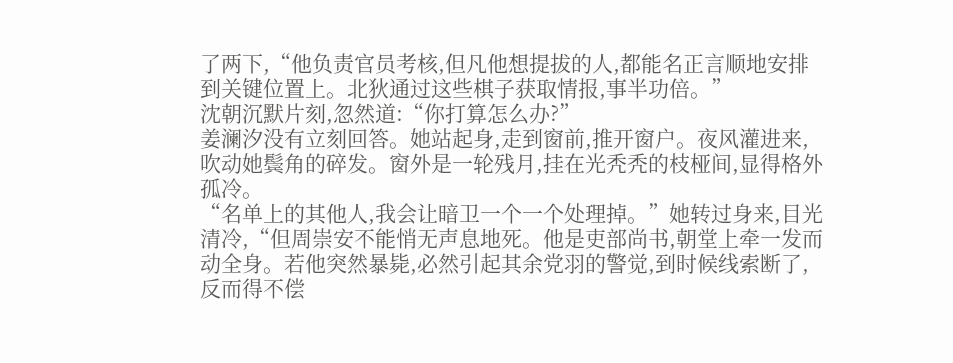了两下,“他负责官员考核,但凡他想提拔的人,都能名正言顺地安排到关键位置上。北狄通过这些棋子获取情报,事半功倍。”
沈朝沉默片刻,忽然道:“你打算怎么办?”
姜澜汐没有立刻回答。她站起身,走到窗前,推开窗户。夜风灌进来,吹动她鬓角的碎发。窗外是一轮残月,挂在光秃秃的枝桠间,显得格外孤冷。
“名单上的其他人,我会让暗卫一个一个处理掉。”她转过身来,目光清冷,“但周崇安不能悄无声息地死。他是吏部尚书,朝堂上牵一发而动全身。若他突然暴毙,必然引起其余党羽的警觉,到时候线索断了,反而得不偿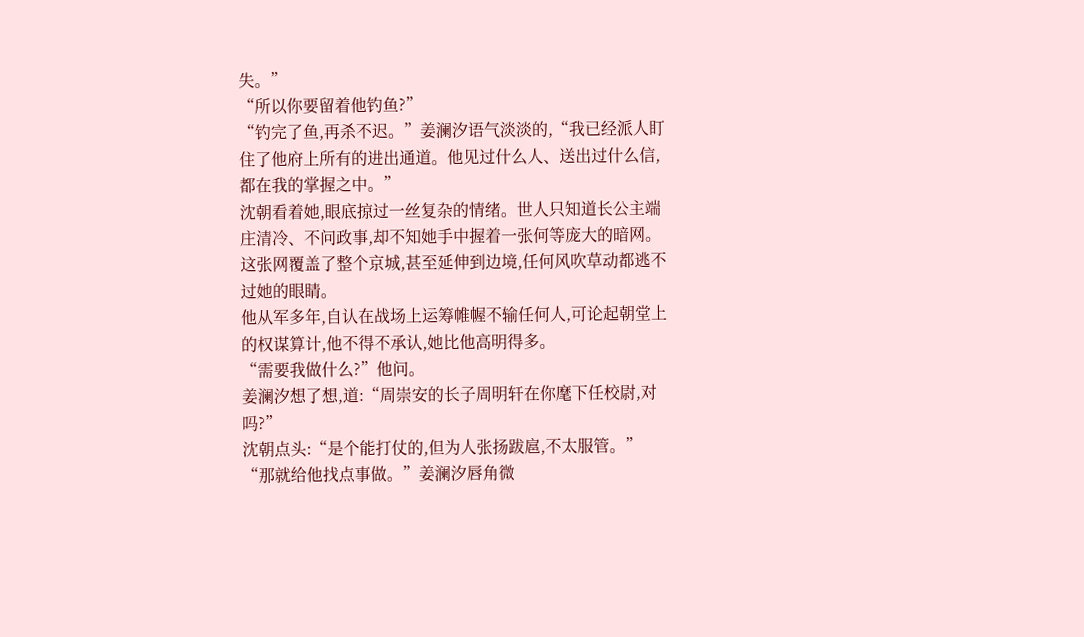失。”
“所以你要留着他钓鱼?”
“钓完了鱼,再杀不迟。”姜澜汐语气淡淡的,“我已经派人盯住了他府上所有的进出通道。他见过什么人、送出过什么信,都在我的掌握之中。”
沈朝看着她,眼底掠过一丝复杂的情绪。世人只知道长公主端庄清冷、不问政事,却不知她手中握着一张何等庞大的暗网。这张网覆盖了整个京城,甚至延伸到边境,任何风吹草动都逃不过她的眼睛。
他从军多年,自认在战场上运筹帷幄不输任何人,可论起朝堂上的权谋算计,他不得不承认,她比他高明得多。
“需要我做什么?”他问。
姜澜汐想了想,道:“周崇安的长子周明轩在你麾下任校尉,对吗?”
沈朝点头:“是个能打仗的,但为人张扬跋扈,不太服管。”
“那就给他找点事做。”姜澜汐唇角微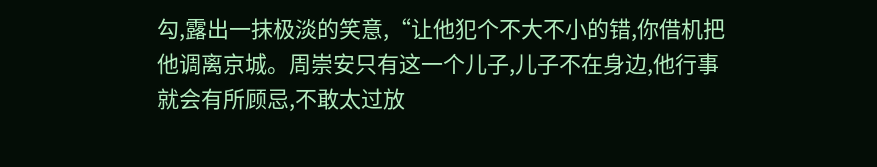勾,露出一抹极淡的笑意,“让他犯个不大不小的错,你借机把他调离京城。周崇安只有这一个儿子,儿子不在身边,他行事就会有所顾忌,不敢太过放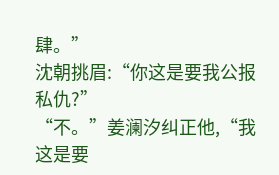肆。”
沈朝挑眉:“你这是要我公报私仇?”
“不。”姜澜汐纠正他,“我这是要